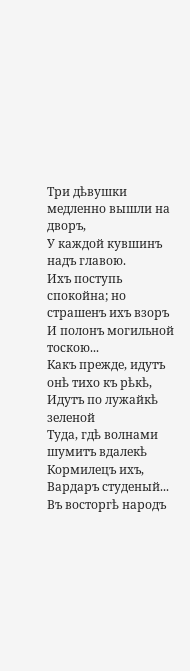Три дѣвушки медленно вышли на дворъ,
У каждой кувшинъ надъ главою.
Ихъ поступь спокойна; но страшенъ ихъ взоръ
И полонъ могильной тоскою...
Какъ прежде, идутъ онѣ тихо къ рѣкѣ,
Идутъ по лужайкѣ зеленой
Туда, гдѣ волнами шумитъ вдалекѣ
Кормилецъ ихъ, Вардаръ студеный...
Въ восторгѣ народъ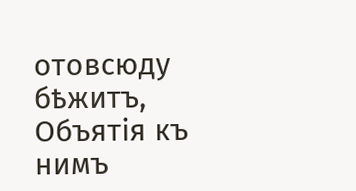отовсюду бѣжитъ,
Объятія къ нимъ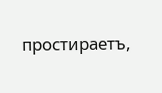простираетъ,